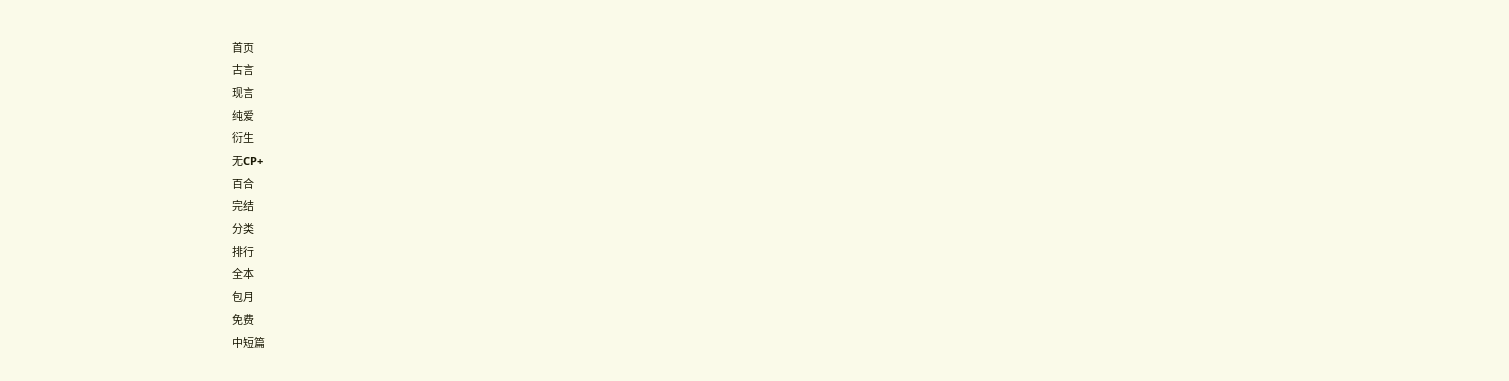首页
古言
现言
纯爱
衍生
无CP+
百合
完结
分类
排行
全本
包月
免费
中短篇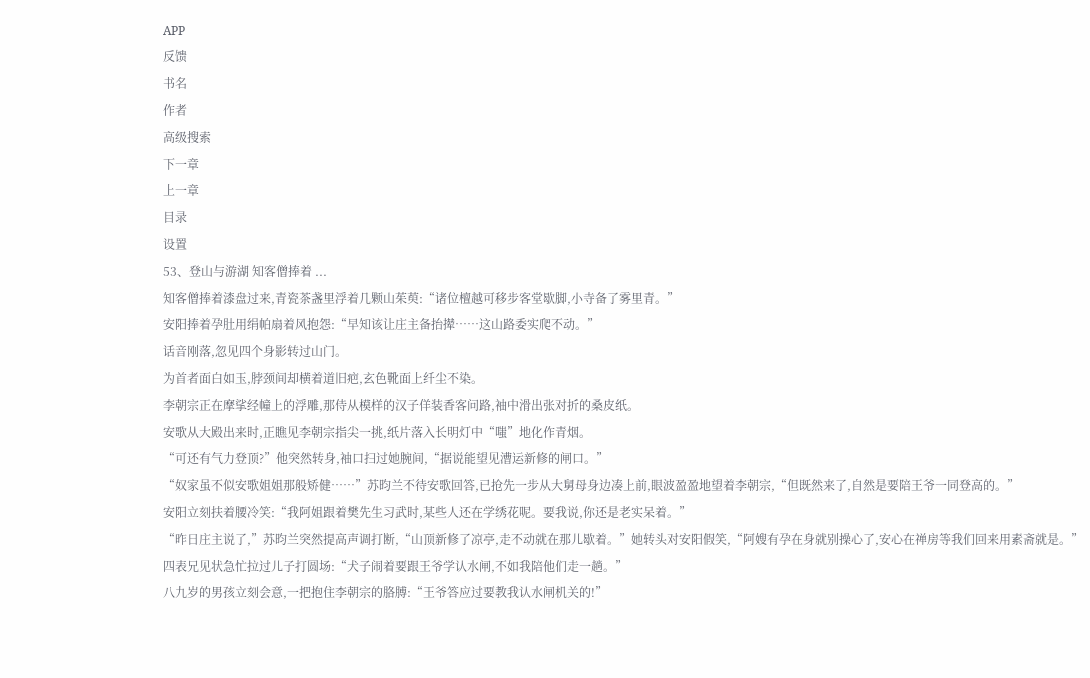APP
反馈
书名
作者
高级搜索
下一章
上一章
目录
设置
53、登山与游湖 知客僧捧着 ...
知客僧捧着漆盘过来,青瓷茶盏里浮着几颗山茱萸:“诸位檀越可移步客堂歇脚,小寺备了雾里青。”
安阳捧着孕肚用绢帕扇着风抱怨:“早知该让庄主备抬撵……这山路委实爬不动。”
话音刚落,忽见四个身影转过山门。
为首者面白如玉,脖颈间却横着道旧疤,玄色靴面上纤尘不染。
李朝宗正在摩挲经幢上的浮雕,那侍从模样的汉子佯装香客问路,袖中滑出张对折的桑皮纸。
安歌从大殿出来时,正瞧见李朝宗指尖一挑,纸片落入长明灯中“嗤”地化作青烟。
“可还有气力登顶?”他突然转身,袖口扫过她腕间,“据说能望见漕运新修的闸口。”
“奴家虽不似安歌姐姐那般矫健……”苏昀兰不待安歌回答,已抢先一步从大舅母身边凑上前,眼波盈盈地望着李朝宗,“但既然来了,自然是要陪王爷一同登高的。”
安阳立刻扶着腰冷笑:“我阿姐跟着樊先生习武时,某些人还在学绣花呢。要我说,你还是老实呆着。”
“昨日庄主说了,”苏昀兰突然提高声调打断,“山顶新修了凉亭,走不动就在那儿歇着。”她转头对安阳假笑,“阿嫂有孕在身就别操心了,安心在禅房等我们回来用素斋就是。”
四表兄见状急忙拉过儿子打圆场:“犬子闹着要跟王爷学认水闸,不如我陪他们走一趟。”
八九岁的男孩立刻会意,一把抱住李朝宗的胳膊:“王爷答应过要教我认水闸机关的!”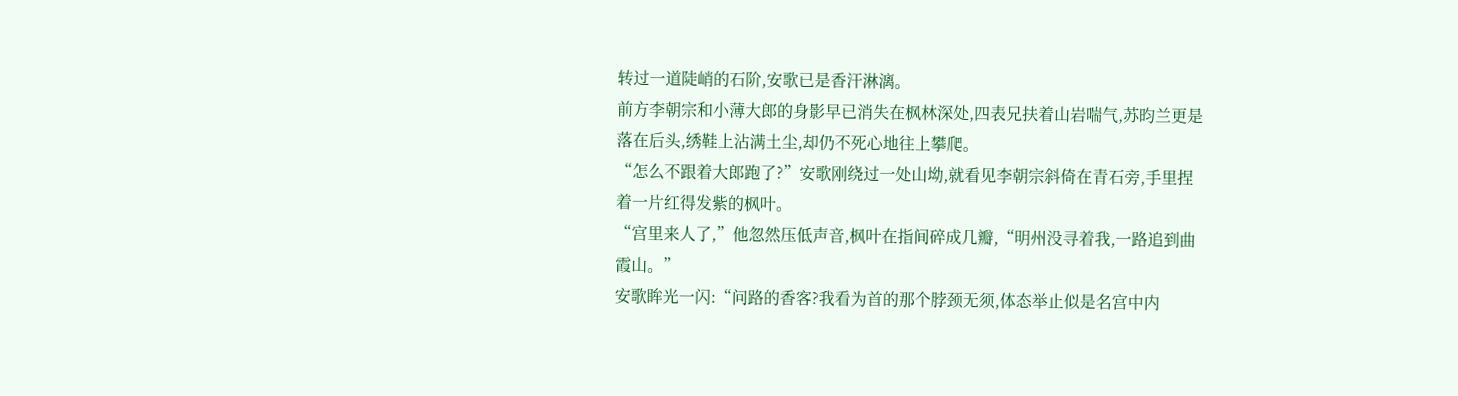转过一道陡峭的石阶,安歌已是香汗淋漓。
前方李朝宗和小薄大郎的身影早已消失在枫林深处,四表兄扶着山岩喘气,苏昀兰更是落在后头,绣鞋上沾满土尘,却仍不死心地往上攀爬。
“怎么不跟着大郎跑了?”安歌刚绕过一处山坳,就看见李朝宗斜倚在青石旁,手里捏着一片红得发紫的枫叶。
“宫里来人了,”他忽然压低声音,枫叶在指间碎成几瓣,“明州没寻着我,一路追到曲霞山。”
安歌眸光一闪:“问路的香客?我看为首的那个脖颈无须,体态举止似是名宫中内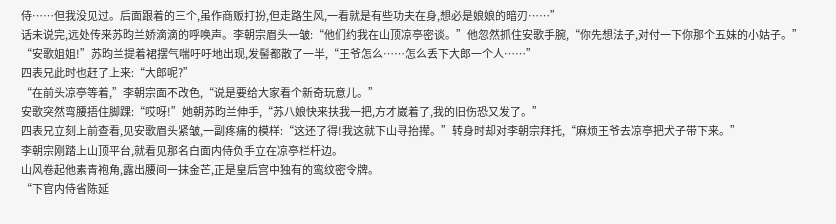侍……但我没见过。后面跟着的三个,虽作商贩打扮,但走路生风,一看就是有些功夫在身,想必是娘娘的暗刃……”
话未说完,远处传来苏昀兰娇滴滴的呼唤声。李朝宗眉头一皱:“他们约我在山顶凉亭密谈。”他忽然抓住安歌手腕,“你先想法子,对付一下你那个五妹的小姑子。”
“安歌姐姐!”苏昀兰提着裙摆气喘吁吁地出现,发髻都散了一半,“王爷怎么……怎么丢下大郎一个人……”
四表兄此时也赶了上来:“大郎呢?”
“在前头凉亭等着,”李朝宗面不改色,“说是要给大家看个新奇玩意儿。”
安歌突然弯腰捂住脚踝:“哎呀!”她朝苏昀兰伸手,“苏八娘快来扶我一把,方才崴着了,我的旧伤恐又发了。”
四表兄立刻上前查看,见安歌眉头紧皱,一副疼痛的模样:“这还了得!我这就下山寻抬撵。”转身时却对李朝宗拜托,“麻烦王爷去凉亭把犬子带下来。”
李朝宗刚踏上山顶平台,就看见那名白面内侍负手立在凉亭栏杆边。
山风卷起他素青袍角,露出腰间一抹金芒,正是皇后宫中独有的鸾纹密令牌。
“下官内侍省陈延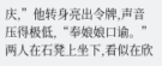庆,”他转身亮出令牌,声音压得极低,“奉娘娘口谕。”
两人在石凳上坐下,看似在欣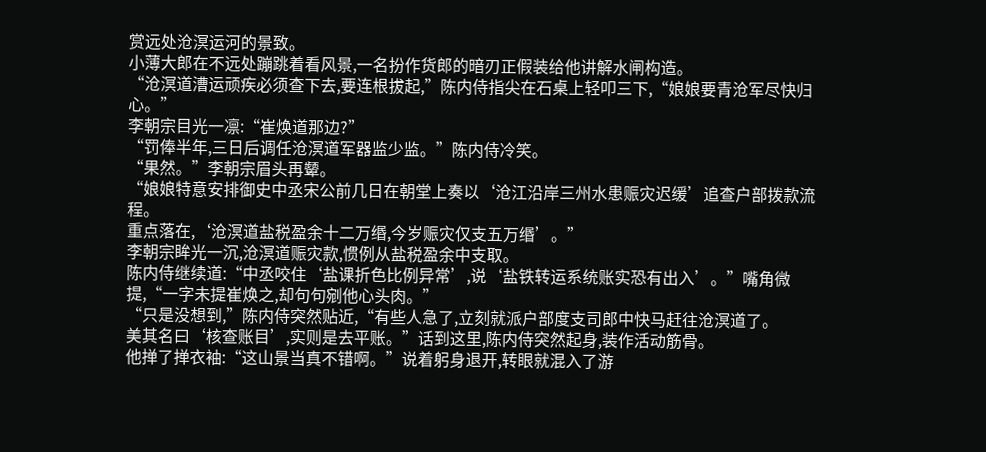赏远处沧溟运河的景致。
小薄大郎在不远处蹦跳着看风景,一名扮作货郎的暗刃正假装给他讲解水闸构造。
“沧溟道漕运顽疾必须查下去,要连根拔起,”陈内侍指尖在石桌上轻叩三下,“娘娘要青沧军尽快归心。”
李朝宗目光一凛:“崔焕道那边?”
“罚俸半年,三日后调任沧溟道军器监少监。”陈内侍冷笑。
“果然。”李朝宗眉头再颦。
“娘娘特意安排御史中丞宋公前几日在朝堂上奏以‘沧江沿岸三州水患赈灾迟缓’追查户部拨款流程。
重点落在,‘沧溟道盐税盈余十二万缗,今岁赈灾仅支五万缗’。”
李朝宗眸光一沉,沧溟道赈灾款,惯例从盐税盈余中支取。
陈内侍继续道:“中丞咬住‘盐课折色比例异常’,说‘盐铁转运系统账实恐有出入’。”嘴角微提,“一字未提崔焕之,却句句剜他心头肉。”
“只是没想到,”陈内侍突然贴近,“有些人急了,立刻就派户部度支司郎中快马赶往沧溟道了。
美其名曰‘核查账目’,实则是去平账。”话到这里,陈内侍突然起身,装作活动筋骨。
他掸了掸衣袖:“这山景当真不错啊。”说着躬身退开,转眼就混入了游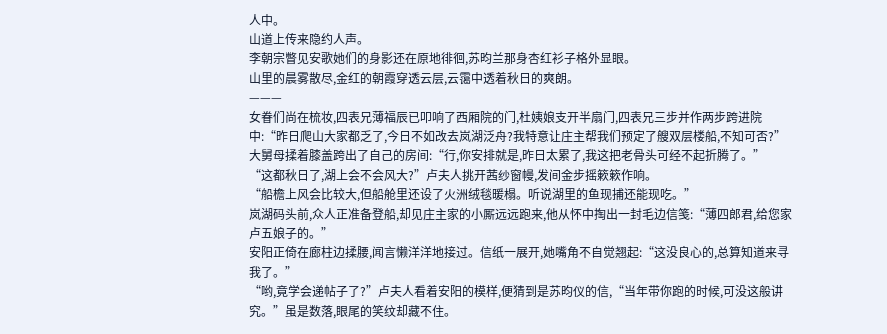人中。
山道上传来隐约人声。
李朝宗瞥见安歌她们的身影还在原地徘徊,苏昀兰那身杏红衫子格外显眼。
山里的晨雾散尽,金红的朝霞穿透云层,云霭中透着秋日的爽朗。
———
女眷们尚在梳妆,四表兄薄福辰已叩响了西厢院的门,杜姨娘支开半扇门,四表兄三步并作两步跨进院中:“昨日爬山大家都乏了,今日不如改去岚湖泛舟?我特意让庄主帮我们预定了艘双层楼船,不知可否?”
大舅母揉着膝盖跨出了自己的房间:“行,你安排就是,昨日太累了,我这把老骨头可经不起折腾了。”
“这都秋日了,湖上会不会风大?”卢夫人挑开茜纱窗幔,发间金步摇簌簌作响。
“船檐上风会比较大,但船舱里还设了火洲绒毯暖榻。听说湖里的鱼现捕还能现吃。”
岚湖码头前,众人正准备登船,却见庄主家的小厮远远跑来,他从怀中掏出一封毛边信笺:“薄四郎君,给您家卢五娘子的。”
安阳正倚在廊柱边揉腰,闻言懒洋洋地接过。信纸一展开,她嘴角不自觉翘起:“这没良心的,总算知道来寻我了。”
“哟,竟学会递帖子了?”卢夫人看着安阳的模样,便猜到是苏昀仪的信,“当年带你跑的时候,可没这般讲究。”虽是数落,眼尾的笑纹却藏不住。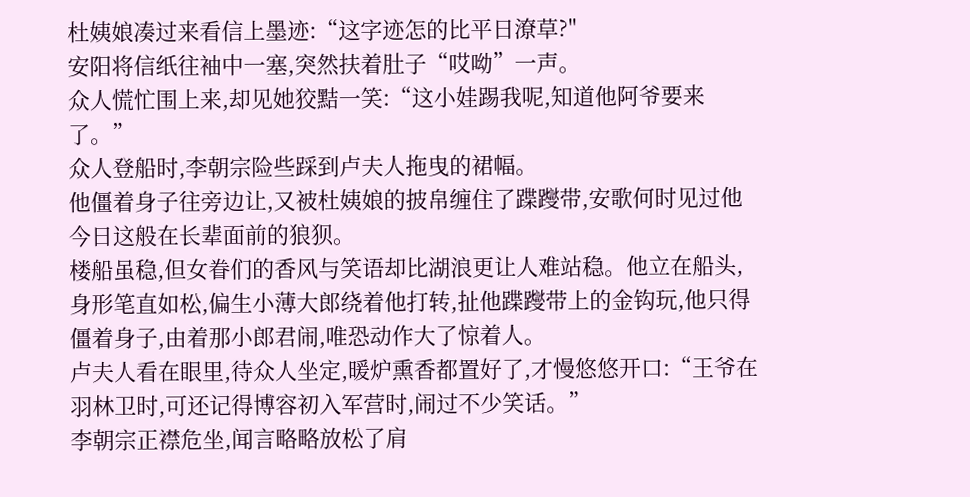杜姨娘凑过来看信上墨迹:“这字迹怎的比平日潦草?"
安阳将信纸往袖中一塞,突然扶着肚子“哎呦”一声。
众人慌忙围上来,却见她狡黠一笑:“这小娃踢我呢,知道他阿爷要来了。”
众人登船时,李朝宗险些踩到卢夫人拖曳的裙幅。
他僵着身子往旁边让,又被杜姨娘的披帛缠住了蹀躞带,安歌何时见过他今日这般在长辈面前的狼狈。
楼船虽稳,但女眷们的香风与笑语却比湖浪更让人难站稳。他立在船头,身形笔直如松,偏生小薄大郎绕着他打转,扯他蹀躞带上的金钩玩,他只得僵着身子,由着那小郎君闹,唯恐动作大了惊着人。
卢夫人看在眼里,待众人坐定,暖炉熏香都置好了,才慢悠悠开口:“王爷在羽林卫时,可还记得博容初入军营时,闹过不少笑话。”
李朝宗正襟危坐,闻言略略放松了肩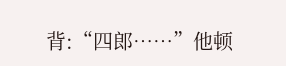背:“四郎……”他顿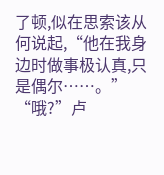了顿,似在思索该从何说起,“他在我身边时做事极认真,只是偶尔……。”
“哦?”卢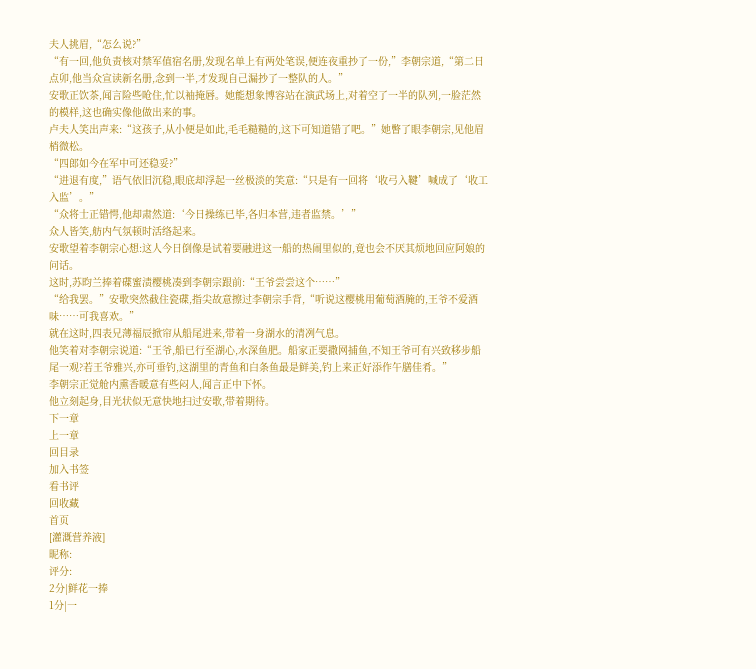夫人挑眉,“怎么说?”
“有一回,他负责核对禁军值宿名册,发现名单上有两处笔误,便连夜重抄了一份,”李朝宗道,“第二日点卯,他当众宣读新名册,念到一半,才发现自己漏抄了一整队的人。”
安歌正饮茶,闻言险些呛住,忙以袖掩唇。她能想象博容站在演武场上,对着空了一半的队列,一脸茫然的模样,这也确实像他做出来的事。
卢夫人笑出声来:“这孩子,从小便是如此,毛毛糙糙的,这下可知道错了吧。”她瞥了眼李朝宗,见他眉梢微松。
“四郎如今在军中可还稳妥?”
“进退有度,”语气依旧沉稳,眼底却浮起一丝极淡的笑意:“只是有一回将‘收弓入鞬’喊成了‘收工入监’。”
“众将士正错愕,他却肃然道:‘今日操练已毕,各归本营,违者监禁。’”
众人皆笑,舫内气氛顿时活络起来。
安歌望着李朝宗心想:这人今日倒像是试着要融进这一船的热闹里似的,竟也会不厌其烦地回应阿娘的问话。
这时,苏昀兰捧着碟蜜渍樱桃凑到李朝宗跟前:“王爷尝尝这个……”
“给我罢。”安歌突然截住瓷碟,指尖故意擦过李朝宗手背,“听说这樱桃用葡萄酒腌的,王爷不爱酒味……可我喜欢。”
就在这时,四表兄薄福辰掀帘从船尾进来,带着一身湖水的清冽气息。
他笑着对李朝宗说道:“王爷,船已行至湖心,水深鱼肥。船家正要撒网捕鱼,不知王爷可有兴致移步船尾一观?若王爷雅兴,亦可垂钓,这湖里的青鱼和白条鱼最是鲜美,钓上来正好添作午膳佳肴。”
李朝宗正觉舱内熏香暖意有些闷人,闻言正中下怀。
他立刻起身,目光状似无意快地扫过安歌,带着期待。
下一章
上一章
回目录
加入书签
看书评
回收藏
首页
[灌溉营养液]
昵称:
评分:
2分|鲜花一捧
1分|一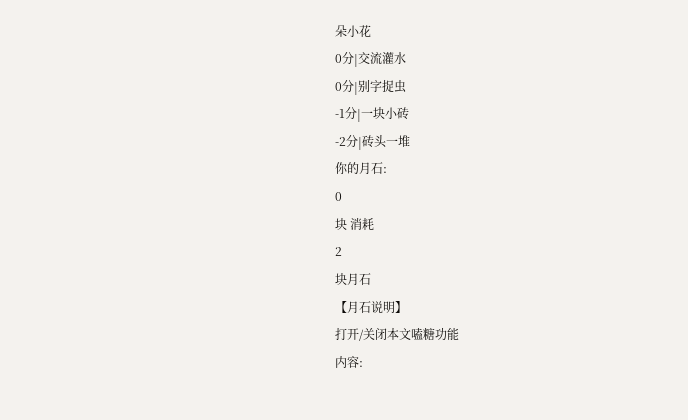朵小花
0分|交流灌水
0分|别字捉虫
-1分|一块小砖
-2分|砖头一堆
你的月石:
0
块 消耗
2
块月石
【月石说明】
打开/关闭本文嗑糖功能
内容: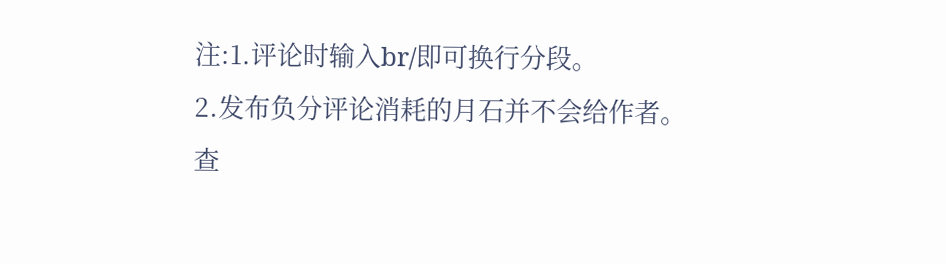注:1.评论时输入br/即可换行分段。
2.发布负分评论消耗的月石并不会给作者。
查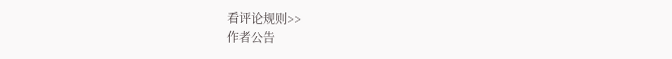看评论规则>>
作者公告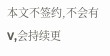本文不签约,不会有V,会持续更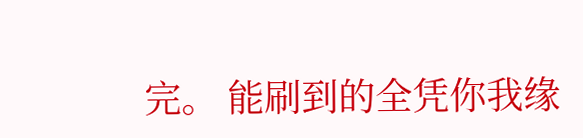完。 能刷到的全凭你我缘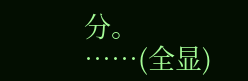分。
……(全显)